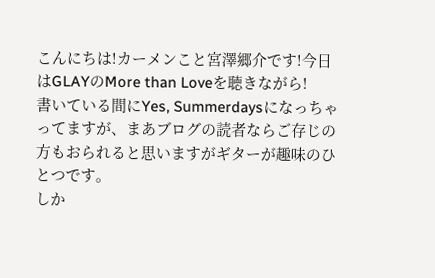こんにちは!カーメンこと宮澤郷介です!今日はGLAYのMore than Loveを聴きながら!
書いている間にYes, Summerdaysになっちゃってますが、まあブログの読者ならご存じの方もおられると思いますがギターが趣味のひとつです。
しか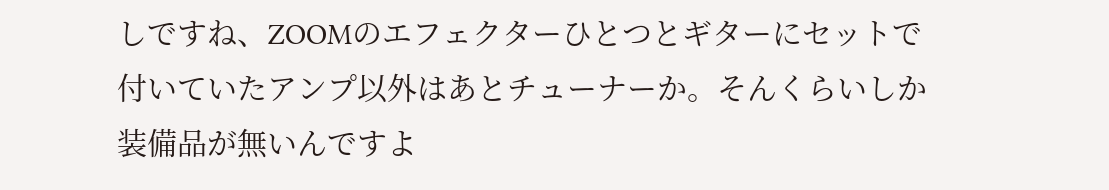しですね、ZOOMのエフェクターひとつとギターにセットで付いていたアンプ以外はあとチューナーか。そんくらいしか装備品が無いんですよ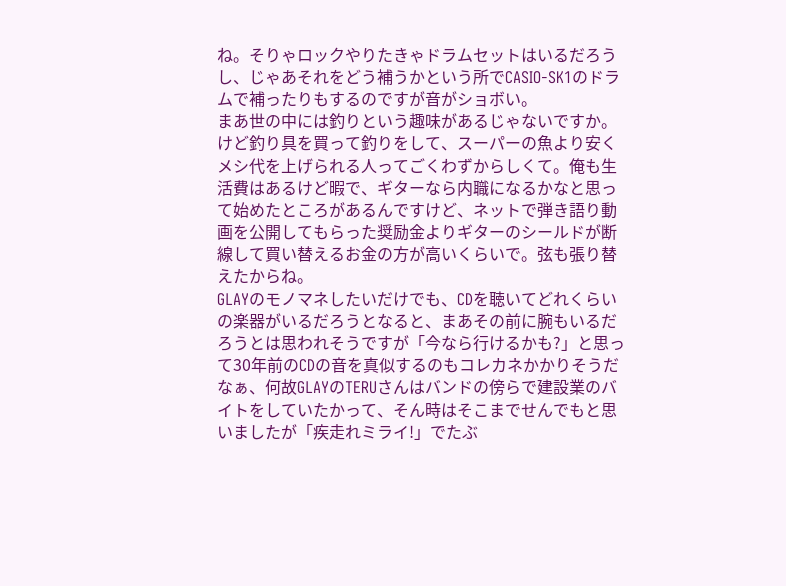ね。そりゃロックやりたきゃドラムセットはいるだろうし、じゃあそれをどう補うかという所でCASIO-SK1のドラムで補ったりもするのですが音がショボい。
まあ世の中には釣りという趣味があるじゃないですか。けど釣り具を買って釣りをして、スーパーの魚より安くメシ代を上げられる人ってごくわずからしくて。俺も生活費はあるけど暇で、ギターなら内職になるかなと思って始めたところがあるんですけど、ネットで弾き語り動画を公開してもらった奨励金よりギターのシールドが断線して買い替えるお金の方が高いくらいで。弦も張り替えたからね。
GLAYのモノマネしたいだけでも、CDを聴いてどれくらいの楽器がいるだろうとなると、まあその前に腕もいるだろうとは思われそうですが「今なら行けるかも?」と思って30年前のCDの音を真似するのもコレカネかかりそうだなぁ、何故GLAYのTERUさんはバンドの傍らで建設業のバイトをしていたかって、そん時はそこまでせんでもと思いましたが「疾走れミライ!」でたぶ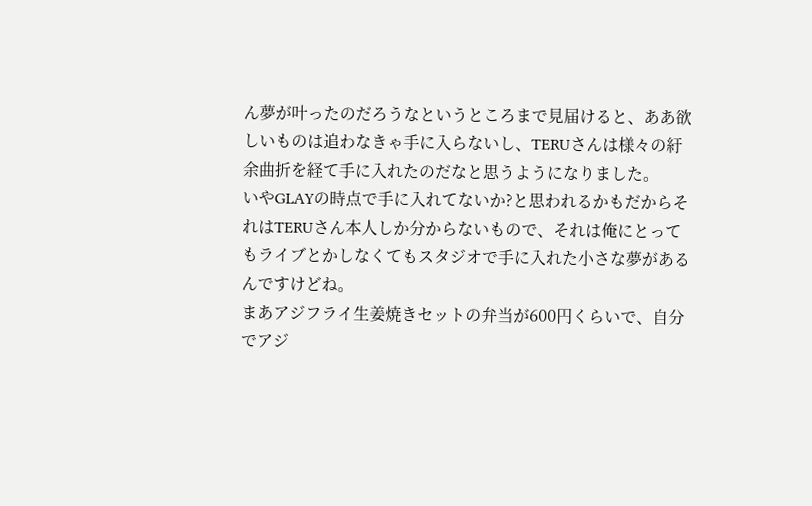ん夢が叶ったのだろうなというところまで見届けると、ああ欲しいものは追わなきゃ手に入らないし、TERUさんは様々の紆余曲折を経て手に入れたのだなと思うようになりました。
いやGLAYの時点で手に入れてないか?と思われるかもだからそれはTERUさん本人しか分からないもので、それは俺にとってもライブとかしなくてもスタジオで手に入れた小さな夢があるんですけどね。
まあアジフライ生姜焼きセットの弁当が600円くらいで、自分でアジ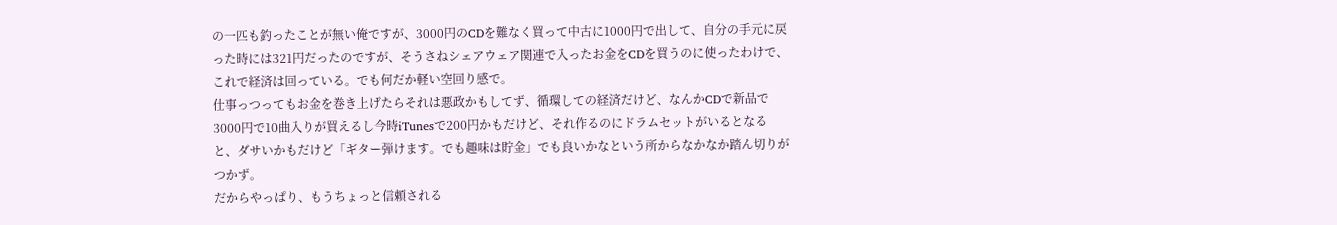の一匹も釣ったことが無い俺ですが、3000円のCDを難なく買って中古に1000円で出して、自分の手元に戻った時には321円だったのですが、そうさねシェアウェア関連で入ったお金をCDを買うのに使ったわけで、これで経済は回っている。でも何だか軽い空回り感で。
仕事っつってもお金を巻き上げたらそれは悪政かもしてず、循環しての経済だけど、なんかCDで新品で3000円で10曲入りが買えるし今時iTunesで200円かもだけど、それ作るのにドラムセットがいるとなると、ダサいかもだけど「ギター弾けます。でも趣味は貯金」でも良いかなという所からなかなか踏ん切りがつかず。
だからやっぱり、もうちょっと信頼される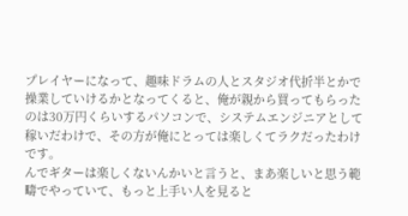プレイヤーになって、趣味ドラムの人とスタジオ代折半とかで操業していけるかとなってくると、俺が親から買ってもらったのは30万円くらいするパソコンで、システムエンジニアとして稼いだわけで、その方が俺にとっては楽しくてラクだったわけです。
んでギターは楽しくないんかいと言うと、まあ楽しいと思う範疇でやっていて、もっと上手い人を見ると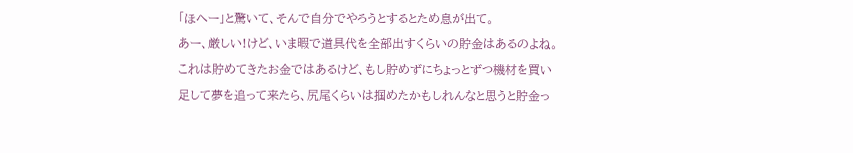「ほへー」と驚いて、そんで自分でやろうとするとため息が出て。
あー、厳しい!けど、いま暇で道具代を全部出すくらいの貯金はあるのよね。これは貯めてきたお金ではあるけど、もし貯めずにちょっとずつ機材を買い足して夢を追って来たら、尻尾くらいは掴めたかもしれんなと思うと貯金っ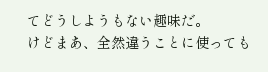てどうしようもない趣味だ。
けどまあ、全然違うことに使っても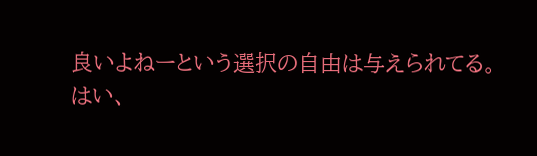良いよねーという選択の自由は与えられてる。
はい、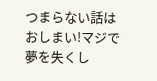つまらない話はおしまい!マジで夢を失くし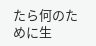たら何のために生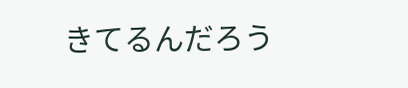きてるんだろう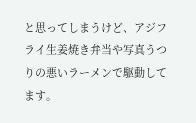と思ってしまうけど、アジフライ生姜焼き弁当や写真うつりの悪いラーメンで駆動してます。